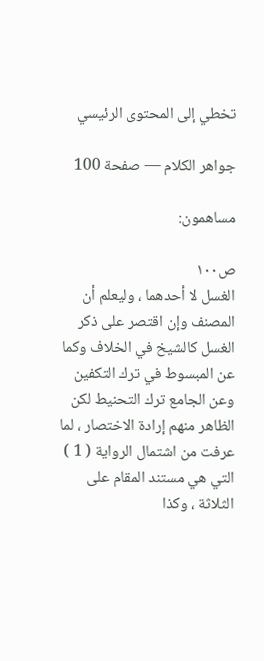تخطي إلى المحتوى الرئيسي

جواهر الكلام — صفحة 100

مساهمون:

ص١٠٠
الغسل لا أحدهما ، وليعلم أن المصنف وإن اقتصر على ذكر الغسل كالشيخ في الخلاف وكما عن المبسوط في ترك التكفين وعن الجامع ترك التحنيط لكن الظاهر منهم إرادة الاختصار ، لما عرفت من اشتمال الرواية ( 1 ) التي هي مستند المقام على الثلاثة ، وكذا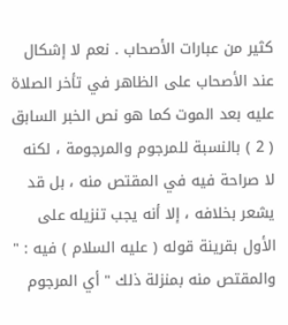كثير من عبارات الأصحاب . نعم لا إشكال عند الأصحاب على الظاهر في تأخر الصلاة عليه بعد الموت كما هو نص الخبر السابق ( 2 ) بالنسبة للمرجوم والمرجومة ، لكنه لا صراحة فيه في المقتص منه ، بل قد يشعر بخلافه ، إلا أنه يجب تنزيله على الأول بقرينة قوله ( عليه السلام ) فيه : " والمقتص منه بمنزلة ذلك " أي المرجوم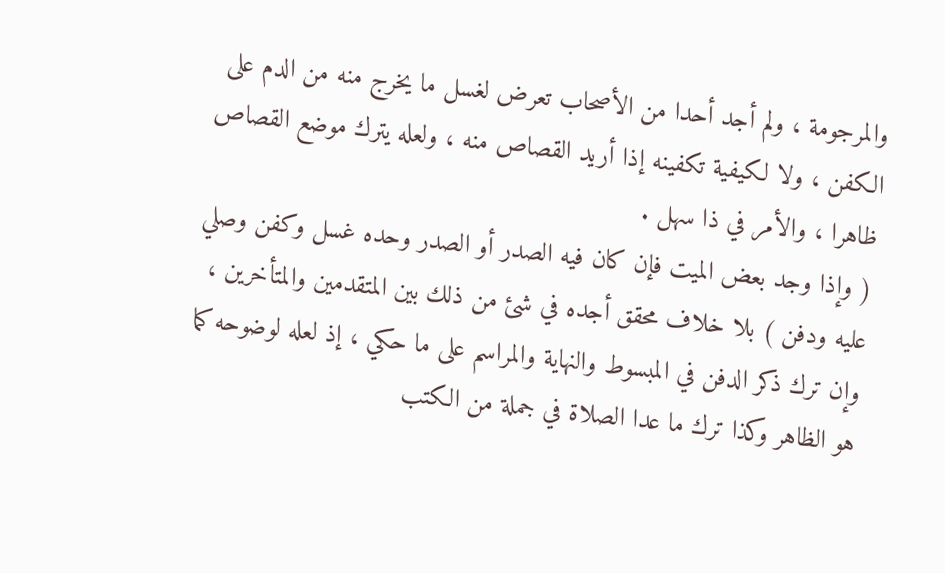والمرجومة ، ولم أجد أحدا من الأصحاب تعرض لغسل ما يخرج منه من الدم على الكفن ، ولا لكيفية تكفينه إذا أريد القصاص منه ، ولعله يترك موضع القصاص ظاهرا ، والأمر في ذا سهل .
( وإذا وجد بعض الميت فإن كان فيه الصدر أو الصدر وحده غسل وكفن وصلي عليه ودفن ) بلا خلاف محقق أجده في شئ من ذلك بين المتقدمين والمتأخرين ، وإن ترك ذكر الدفن في المبسوط والنهاية والمراسم على ما حكي ، إذ لعله لوضوحه كما هو الظاهر وكذا ترك ما عدا الصلاة في جملة من الكتب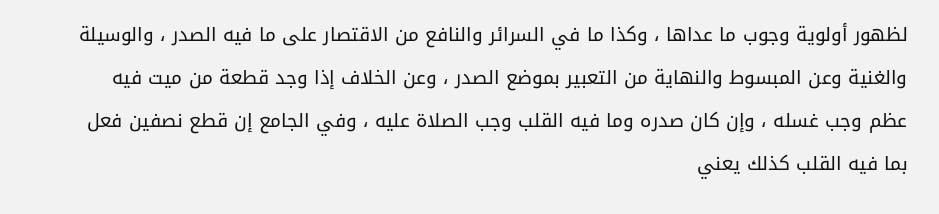لظهور أولوية وجوب ما عداها ، وكذا ما في السرائر والنافع من الاقتصار على ما فيه الصدر ، والوسيلة والغنية وعن المبسوط والنهاية من التعبير بموضع الصدر ، وعن الخلاف إذا وجد قطعة من ميت فيه عظم وجب غسله ، وإن كان صدره وما فيه القلب وجب الصلاة عليه ، وفي الجامع إن قطع نصفين فعل بما فيه القلب كذلك يعني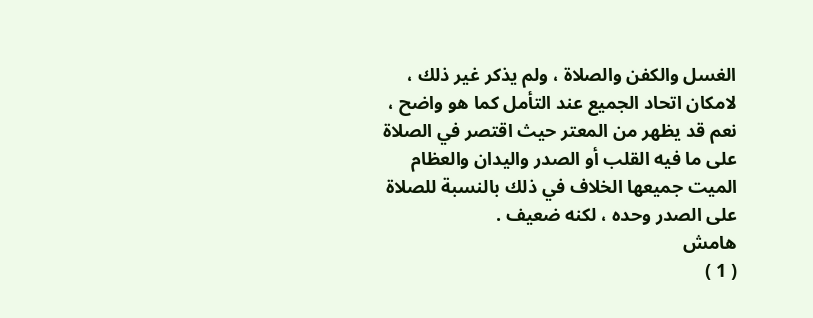الغسل والكفن والصلاة ، ولم يذكر غير ذلك ، لامكان اتحاد الجميع عند التأمل كما هو واضح ، نعم قد يظهر من المعتر حيث اقتصر في الصلاة على ما فيه القلب أو الصدر واليدان والعظام الميت جميعها الخلاف في ذلك بالنسبة للصلاة على الصدر وحده ، لكنه ضعيف .
هامش
( 1 )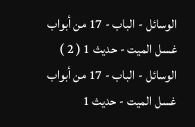الوسائل - الباب - 17 من أبواب غسل الميت - حديث 1 ( 2 ) الوسائل - الباب - 17 من أبواب غسل الميت - حديث 1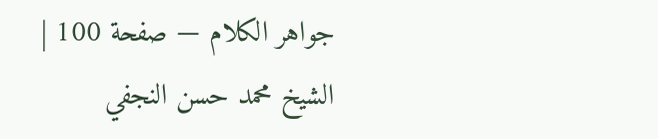جواهر الكلام — صفحة 100 | الشيخ محمد حسن النجفي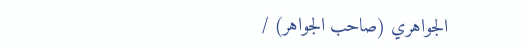الجواهري (صاحب الجواهر) /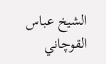الشيخ عباس القوچاني